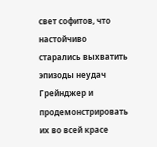свет софитов, что настойчиво старались выхватить эпизоды неудач Грейнджер и продемонстрировать их во всей красе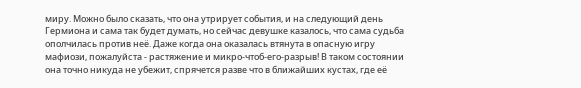миру. Можно было сказать, что она утрирует события, и на следующий день Гермиона и сама так будет думать, но сейчас девушке казалось, что сама судьба ополчилась против неё. Даже когда она оказалась втянута в опасную игру мафиози, пожалуйста - растяжение и микро-чтоб-его-разрыв! В таком состоянии она точно никуда не убежит, спрячется разве что в ближайших кустах, где её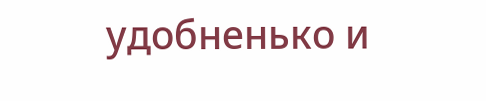удобненько и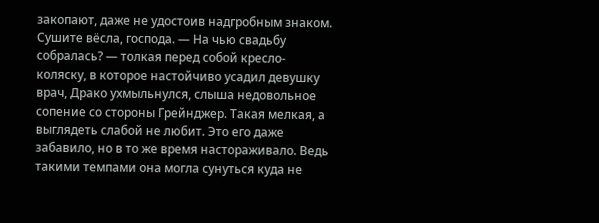закопают, даже не удостоив надгробным знаком. Сушите вёсла, господа. — На чью свадьбу собралась? — толкая перед собой кресло-коляску, в которое настойчиво усадил девушку врач, Драко ухмыльнулся, слыша недовольное сопение со стороны Грейнджер. Такая мелкая, а выглядеть слабой не любит. Это его даже забавило, но в то же время настораживало. Ведь такими темпами она могла сунуться куда не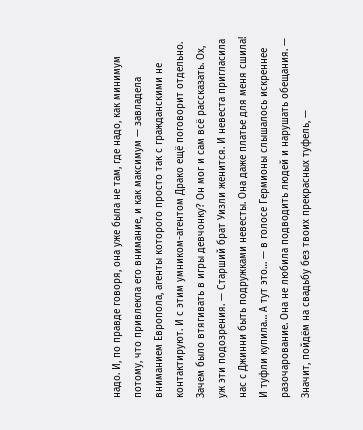надо. И, по правде говоря, она уже была не там, где надо, как минимум потому, что привлекла его внимание, и как максимум — завладела вниманием Европола, агенты которого просто так с гражданскими не контактируют. И с этим умником-агентом Драко ещё поговорит отдельно. Зачем было втягивать в игры девчонку? Он мог и сам всё рассказать. Ох, уж эти подозрения. — Старший брат Уизли женится. И невеста пригласила нас с Джинни быть подружками невесты. Она даже платье для меня сшила! И туфли купила… А тут это… — в голосе Гермионы слышалось искреннее разочарование. Она не любила подводить людей и нарушать обещания. — Значит, пойдём на свадьбу без твоих прекрасных туфель, —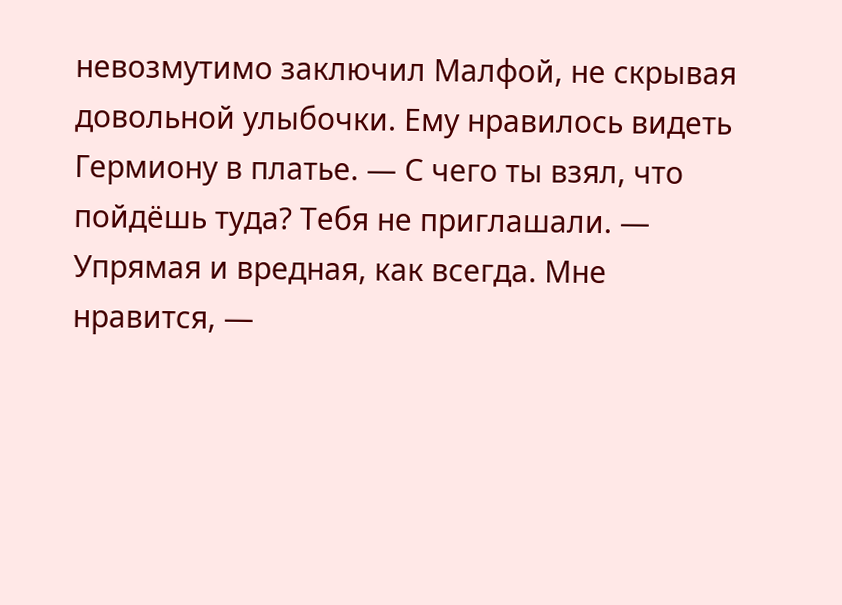невозмутимо заключил Малфой, не скрывая довольной улыбочки. Ему нравилось видеть Гермиону в платье. — С чего ты взял, что пойдёшь туда? Тебя не приглашали. — Упрямая и вредная, как всегда. Мне нравится, —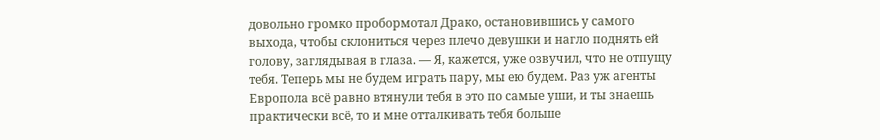довольно громко пробормотал Драко, остановившись у самого выхода, чтобы склониться через плечо девушки и нагло поднять ей голову, заглядывая в глаза. — Я, кажется, уже озвучил, что не отпущу тебя. Теперь мы не будем играть пару, мы ею будем. Раз уж агенты Европола всё равно втянули тебя в это по самые уши, и ты знаешь практически всё, то и мне отталкивать тебя больше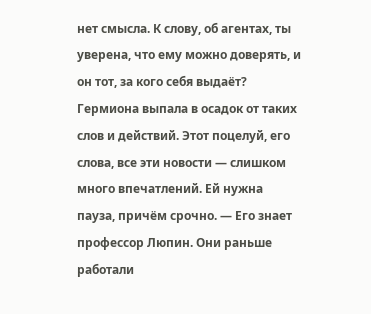нет смысла. К слову, об агентах, ты уверена, что ему можно доверять, и он тот, за кого себя выдаёт? Гермиона выпала в осадок от таких слов и действий. Этот поцелуй, его слова, все эти новости — слишком много впечатлений. Ей нужна пауза, причём срочно. — Его знает профессор Люпин. Они раньше работали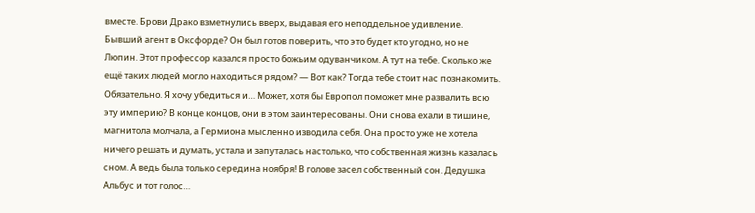вместе. Брови Драко взметнулись вверх, выдавая его неподдельное удивление. Бывший агент в Оксфорде? Он был готов поверить, что это будет кто угодно, но не Люпин. Этот профессор казался просто божьим одуванчиком. А тут на тебе. Сколько же ещё таких людей могло находиться рядом? — Вот как? Тогда тебе стоит нас познакомить. Обязательно. Я хочу убедиться и… Может, хотя бы Европол поможет мне развалить всю эту империю? В конце концов, они в этом заинтересованы. Они снова ехали в тишине, магнитола молчала, а Гермиона мысленно изводила себя. Она просто уже не хотела ничего решать и думать, устала и запуталась настолько, что собственная жизнь казалась сном. А ведь была только середина ноября! В голове засел собственный сон. Дедушка Альбус и тот голос…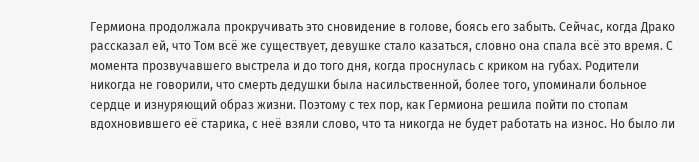Гермиона продолжала прокручивать это сновидение в голове, боясь его забыть. Сейчас, когда Драко рассказал ей, что Том всё же существует, девушке стало казаться, словно она спала всё это время. С момента прозвучавшего выстрела и до того дня, когда проснулась с криком на губах. Родители никогда не говорили, что смерть дедушки была насильственной, более того, упоминали больное сердце и изнуряющий образ жизни. Поэтому с тех пор, как Гермиона решила пойти по стопам вдохновившего её старика, с неё взяли слово, что та никогда не будет работать на износ. Но было ли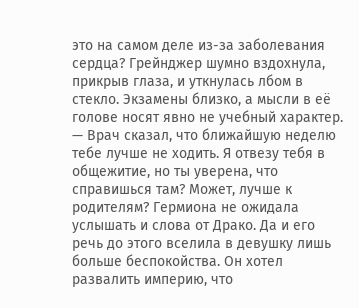это на самом деле из-за заболевания сердца? Грейнджер шумно вздохнула, прикрыв глаза, и уткнулась лбом в стекло. Экзамены близко, а мысли в её голове носят явно не учебный характер. — Врач сказал, что ближайшую неделю тебе лучше не ходить. Я отвезу тебя в общежитие, но ты уверена, что справишься там? Может, лучше к родителям? Гермиона не ожидала услышать и слова от Драко. Да и его речь до этого вселила в девушку лишь больше беспокойства. Он хотел развалить империю, что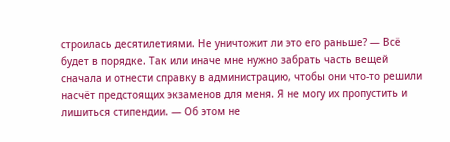строилась десятилетиями. Не уничтожит ли это его раньше? — Всё будет в порядке. Так или иначе мне нужно забрать часть вещей сначала и отнести справку в администрацию, чтобы они что-то решили насчёт предстоящих экзаменов для меня. Я не могу их пропустить и лишиться стипендии. — Об этом не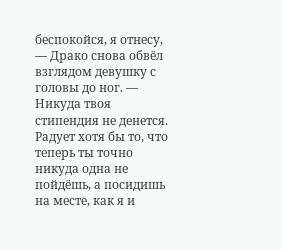беспокойся, я отнесу, — Драко снова обвёл взглядом девушку с головы до ног. — Никуда твоя стипендия не денется. Радует хотя бы то, что теперь ты точно никуда одна не пойдёшь, а посидишь на месте, как я и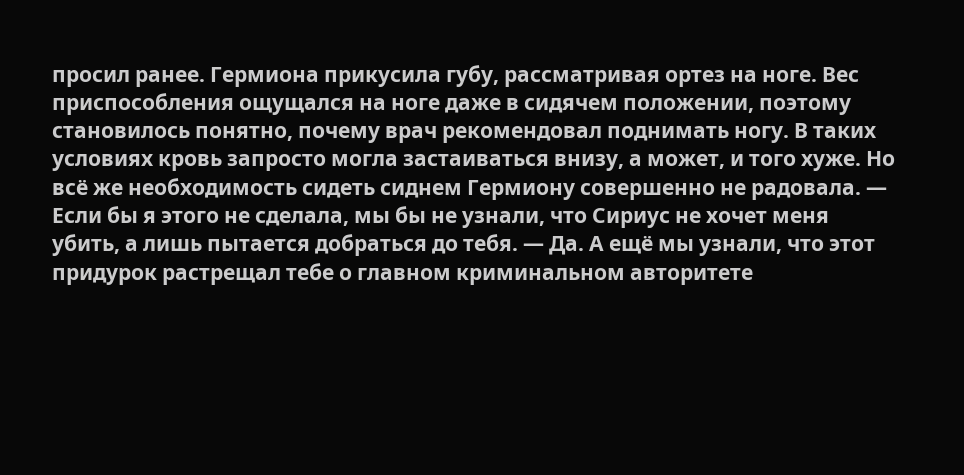просил ранее. Гермиона прикусила губу, рассматривая ортез на ноге. Вес приспособления ощущался на ноге даже в сидячем положении, поэтому становилось понятно, почему врач рекомендовал поднимать ногу. В таких условиях кровь запросто могла застаиваться внизу, а может, и того хуже. Но всё же необходимость сидеть сиднем Гермиону совершенно не радовала. — Если бы я этого не сделала, мы бы не узнали, что Сириус не хочет меня убить, а лишь пытается добраться до тебя. — Да. А ещё мы узнали, что этот придурок растрещал тебе о главном криминальном авторитете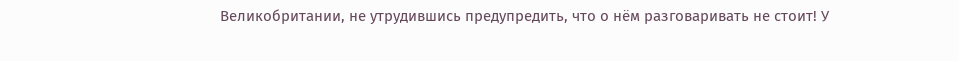Великобритании, не утрудившись предупредить, что о нём разговаривать не стоит! У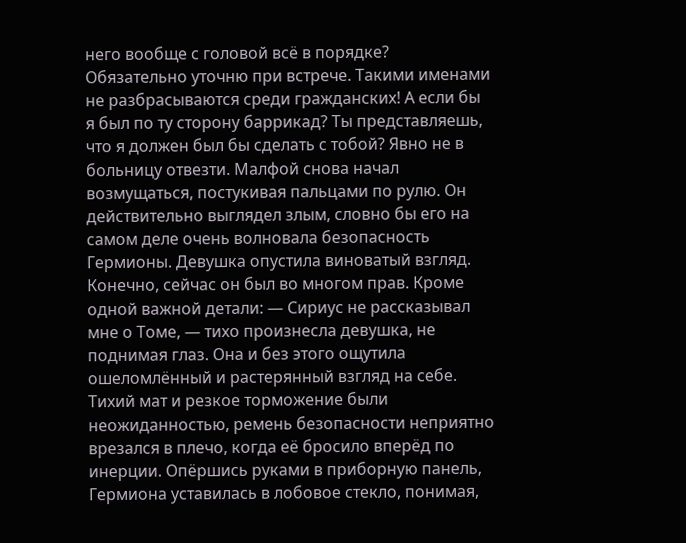него вообще с головой всё в порядке? Обязательно уточню при встрече. Такими именами не разбрасываются среди гражданских! А если бы я был по ту сторону баррикад? Ты представляешь, что я должен был бы сделать с тобой? Явно не в больницу отвезти. Малфой снова начал возмущаться, постукивая пальцами по рулю. Он действительно выглядел злым, словно бы его на самом деле очень волновала безопасность Гермионы. Девушка опустила виноватый взгляд. Конечно, сейчас он был во многом прав. Кроме одной важной детали: — Сириус не рассказывал мне о Томе, — тихо произнесла девушка, не поднимая глаз. Она и без этого ощутила ошеломлённый и растерянный взгляд на себе. Тихий мат и резкое торможение были неожиданностью, ремень безопасности неприятно врезался в плечо, когда её бросило вперёд по инерции. Опёршись руками в приборную панель, Гермиона уставилась в лобовое стекло, понимая,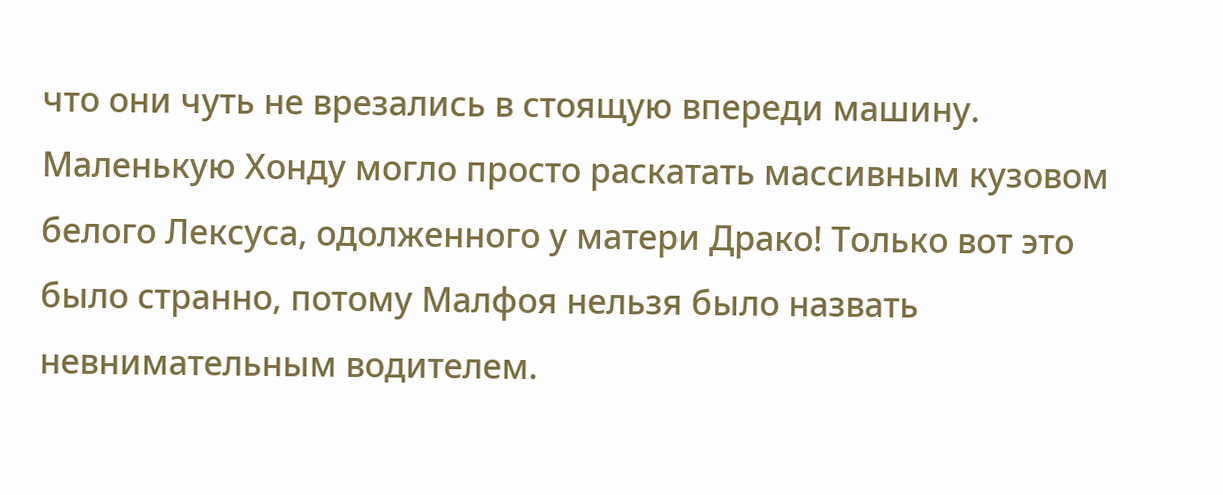что они чуть не врезались в стоящую впереди машину. Маленькую Хонду могло просто раскатать массивным кузовом белого Лексуса, одолженного у матери Драко! Только вот это было странно, потому Малфоя нельзя было назвать невнимательным водителем.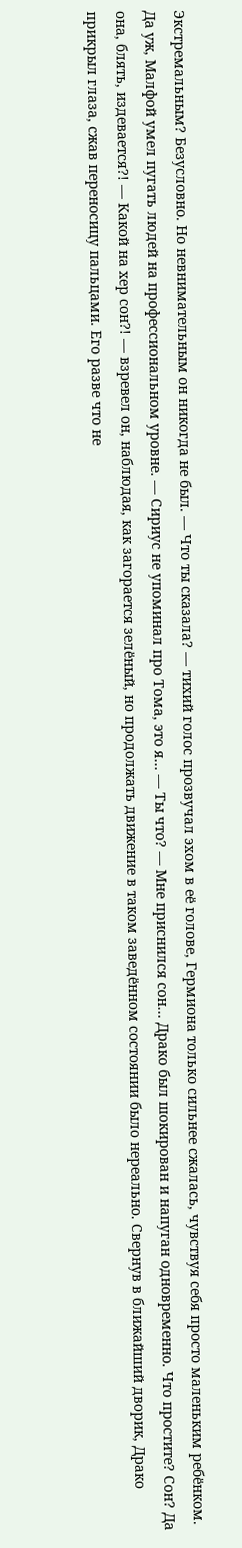Экстремальным? Безусловно. Но невнимательным он никогда не был. — Что ты сказала? — тихий голос прозвучал эхом в её голове, Гермиона только сильнее сжалась, чувствуя себя просто маленьким ребёнком. Да уж, Малфой умел пугать людей на профессиональном уровне. — Сириус не упоминал про Тома, это я… — Ты что? — Мне приснился сон… Драко был шокирован и напуган одновременно. Что простите? Сон? Да она, блять, издевается?! — Какой на хер сон?! — взревел он, наблюдая, как загорается зелёный, но продолжать движение в таком заведённом состоянии было нереально. Свернув в ближайший дворик, Драко прикрыл глаза, сжав переносицу пальцами. Его разве что не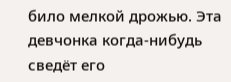било мелкой дрожью. Эта девчонка когда-нибудь сведёт его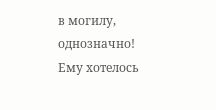в могилу, однозначно! Ему хотелось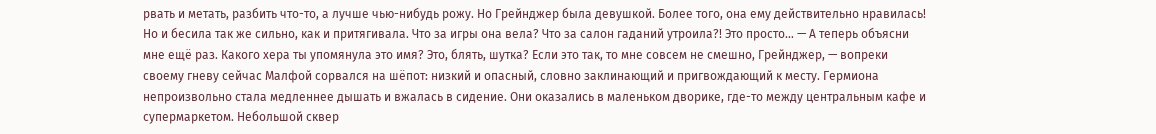рвать и метать, разбить что-то, а лучше чью-нибудь рожу. Но Грейнджер была девушкой. Более того, она ему действительно нравилась! Но и бесила так же сильно, как и притягивала. Что за игры она вела? Что за салон гаданий утроила?! Это просто… — А теперь объясни мне ещё раз. Какого хера ты упомянула это имя? Это, блять, шутка? Если это так, то мне совсем не смешно, Грейнджер, — вопреки своему гневу сейчас Малфой сорвался на шёпот: низкий и опасный, словно заклинающий и пригвождающий к месту. Гермиона непроизвольно стала медленнее дышать и вжалась в сидение. Они оказались в маленьком дворике, где-то между центральным кафе и супермаркетом. Небольшой сквер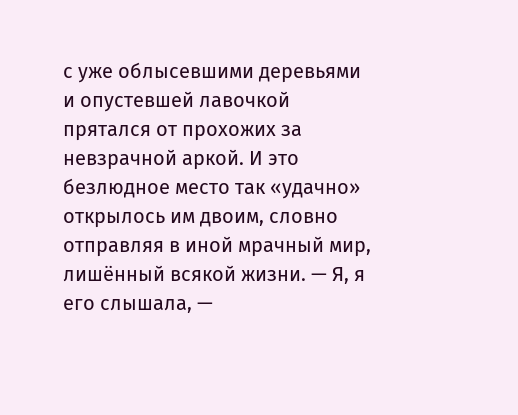с уже облысевшими деревьями и опустевшей лавочкой прятался от прохожих за невзрачной аркой. И это безлюдное место так «удачно» открылось им двоим, словно отправляя в иной мрачный мир, лишённый всякой жизни. — Я, я его слышала, —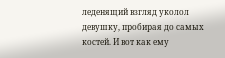леденящий взгляд уколол девушку, пробирая до самых костей. И вот как ему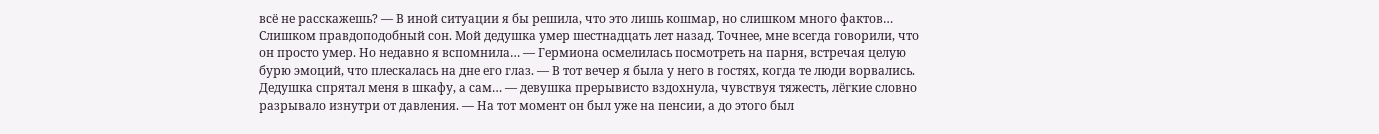всё не расскажешь? — В иной ситуации я бы решила, что это лишь кошмар, но слишком много фактов… Слишком правдоподобный сон. Мой дедушка умер шестнадцать лет назад. Точнее, мне всегда говорили, что он просто умер. Но недавно я вспомнила… — Гермиона осмелилась посмотреть на парня, встречая целую бурю эмоций, что плескалась на дне его глаз. — В тот вечер я была у него в гостях, когда те люди ворвались. Дедушка спрятал меня в шкафу, а сам… — девушка прерывисто вздохнула, чувствуя тяжесть, лёгкие словно разрывало изнутри от давления. — На тот момент он был уже на пенсии, а до этого был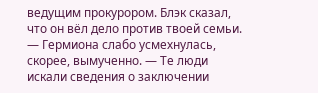ведущим прокурором. Блэк сказал, что он вёл дело против твоей семьи. — Гермиона слабо усмехнулась, скорее, вымученно. — Те люди искали сведения о заключении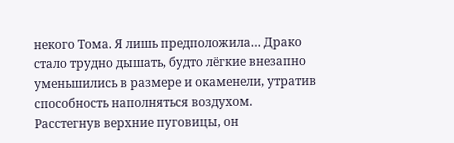некого Тома. Я лишь предположила… Драко стало трудно дышать, будто лёгкие внезапно уменьшились в размере и окаменели, утратив способность наполняться воздухом. Расстегнув верхние пуговицы, он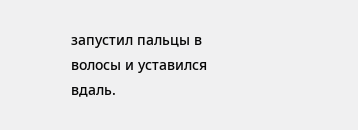запустил пальцы в волосы и уставился вдаль.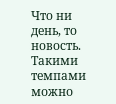Что ни день, то новость. Такими темпами можно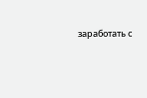заработать с